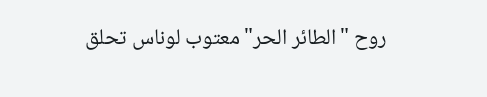روح "الطائر الحر" معتوب لوناس تحلق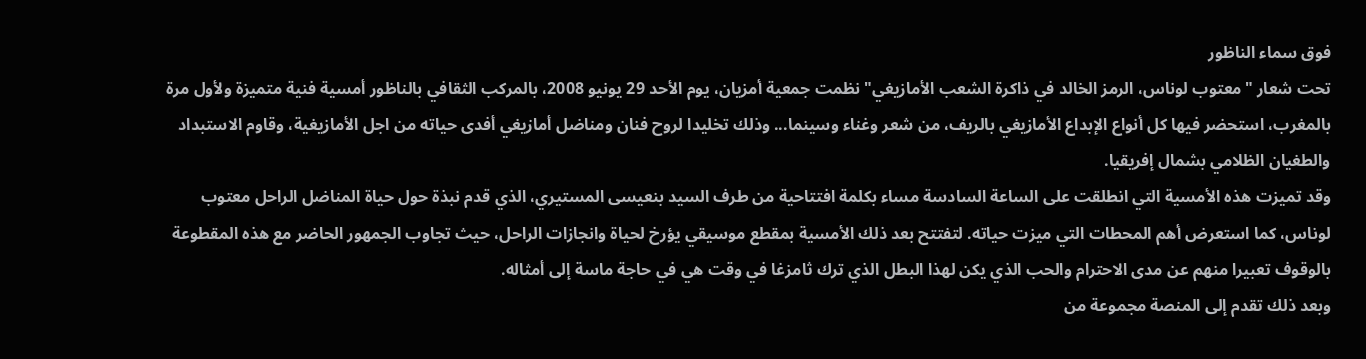فوق سماء الناظور
تحت شعار "معتوب لوناس، الرمز الخالد في ذاكرة الشعب الأمازيغي" نظمت جمعية أمزيان، يوم الأحد 29 يونيو 2008، بالمركب الثقافي بالناظور أمسية فنية متميزة ولأول مرة بالمغرب، استحضر فيها كل أنواع الإبداع الأمازيغي بالريف، من شعر وغناء وسينما... وذلك تخليدا لروح فنان ومناضل أمازيغي أفدى حياته من اجل الأمازيغية، وقاوم الاستبداد والطغيان الظلامي بشمال إفريقيا.
وقد تميزت هذه الأمسية التي انطلقت على الساعة السادسة مساء بكلمة افتتاحية من طرف السيد بنعيسى المستيري، الذي قدم نبذة حول حياة المناضل الراحل معتوب لوناس، كما استعرض أهم المحطات التي ميزت حياته. لتفتتح بعد ذلك الأمسية بمقطع موسيقي يؤرخ لحياة وانجازات الراحل، حيث تجاوب الجمهور الحاضر مع هذه المقطوعة بالوقوف تعبيرا منهم عن مدى الاحترام والحب الذي يكن لهذا البطل الذي ترك ثامزغا في وقت هي في حاجة ماسة إلى أمثاله.
وبعد ذلك تقدم إلى المنصة مجموعة من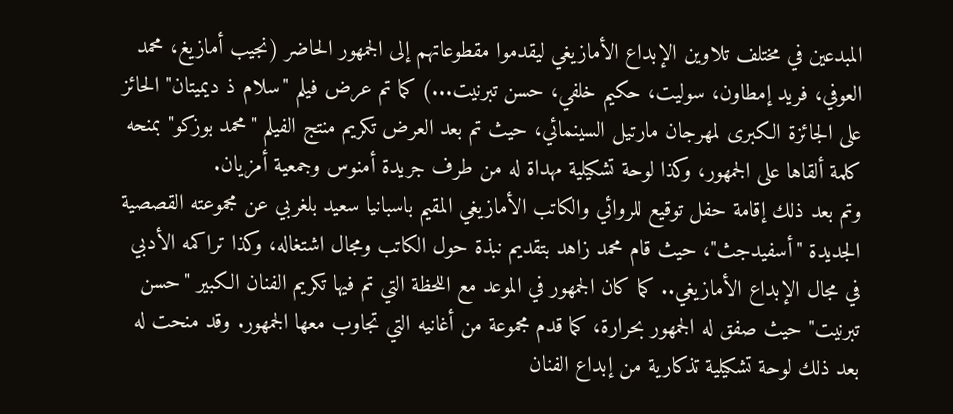المبدعين في مختلف تلاوين الإبداع الأمازيغي ليقدموا مقطوعاتهم إلى الجمهور الحاضر (نجيب أمازيغ، محمد العوفي، فريد إمطاون، سوليت، حكيم خلفي، حسن تبرنيت...) كما تم عرض فيلم "سلام ذ ديميتان" الحائز على الجائزة الكبرى لمهرجان مارتيل السينمائي، حيث تم بعد العرض تكريم منتج الفيلم "محمد بوزكو" بمنحه كلمة ألقاها على الجمهور، وكذا لوحة تشكيلية مهداة له من طرف جريدة أمنوس وجمعية أمزيان.
وتم بعد ذلك إقامة حفل توقيع للروائي والكاتب الأمازيغي المقيم باسبانيا سعيد بلغربي عن مجموعته القصصية الجديدة "أسفيدجث"، حيث قام محمد زاهد بتقديم نبذة حول الكاتب ومجال اشتغاله، وكذا تراكمه الأدبي في مجال الإبداع الأمازيغي.. كما كان الجمهور في الموعد مع اللحظة التي تم فيها تكريم الفنان الكبير "حسن تبرنيت" حيث صفق له الجمهور بحرارة، كما قدم مجموعة من أغانيه التي تجاوب معها الجمهور. وقد منحت له بعد ذلك لوحة تشكيلية تذكارية من إبداع الفنان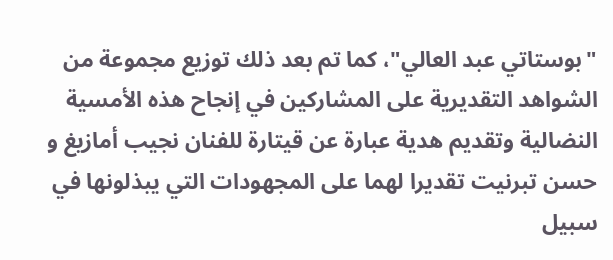"بوستاتي عبد العالي"، كما تم بعد ذلك توزيع مجموعة من الشواهد التقديرية على المشاركين في إنجاح هذه الأمسية النضالية وتقديم هدية عبارة عن قيتارة للفنان نجيب أمازيغ و حسن تبرنيت تقديرا لهما على المجهودات التي يبذلونها في سبيل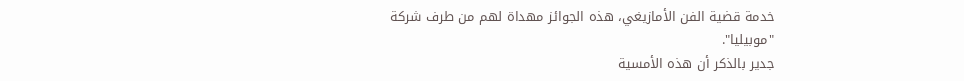خدمة قضية الفن الأمازيغي، هذه الجوائز مهداة لهم من طرف شركة "موبيليا".
جدير بالذكر أن هذه الأمسية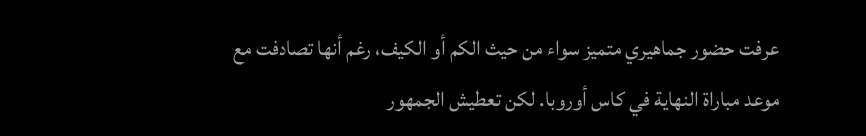عرفت حضور جماهيري متميز سواء من حيث الكم أو الكيف، رغم أنها تصادفت مع موعد مباراة النهاية في كاس أوروبا. لكن تعطيش الجمهور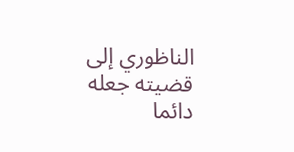الناظوري إلى قضيته جعله دائما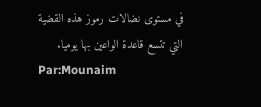في مستوى نضالات رموز هذه القضية التي تتسع قاعدة الواعين بها يوميا.
Par:Mounaim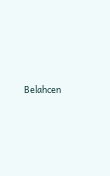Belahcen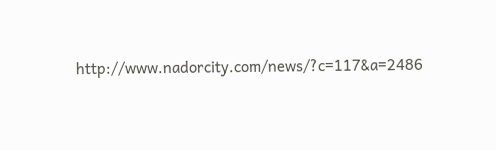http://www.nadorcity.com/news/?c=117&a=2486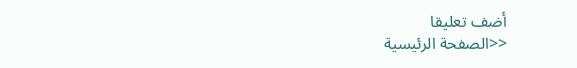أضف تعليقا
<<الصفحة الرئيسية